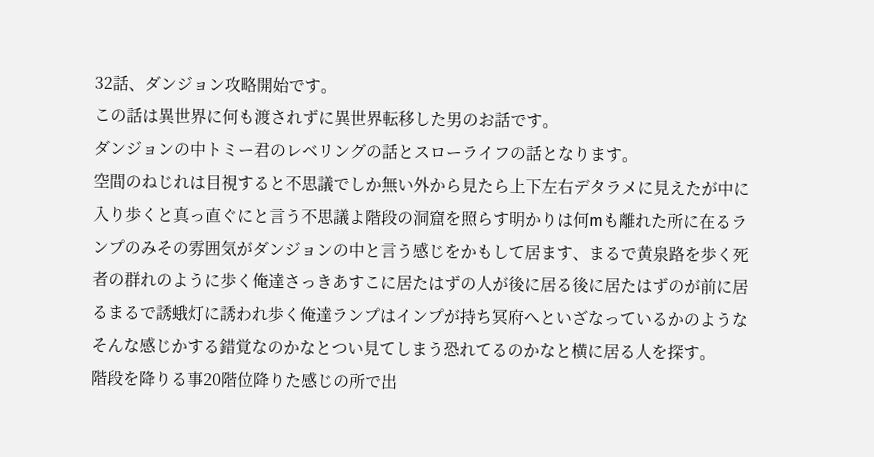32話、ダンジョン攻略開始です。
この話は異世界に何も渡されずに異世界転移した男のお話です。
ダンジョンの中トミー君のレベリングの話とスローライフの話となります。
空間のねじれは目視すると不思議でしか無い外から見たら上下左右デタラメに見えたが中に入り歩くと真っ直ぐにと言う不思議よ階段の洞窟を照らす明かりは何mも離れた所に在るランプのみその雰囲気がダンジョンの中と言う感じをかもして居ます、まるで黄泉路を歩く死者の群れのように歩く俺達さっきあすこに居たはずの人が後に居る後に居たはずのが前に居るまるで誘蛾灯に誘われ歩く俺達ランプはインプが持ち冥府へといざなっているかのようなそんな感じかする錯覚なのかなとつい見てしまう恐れてるのかなと横に居る人を探す。
階段を降りる事20階位降りた感じの所で出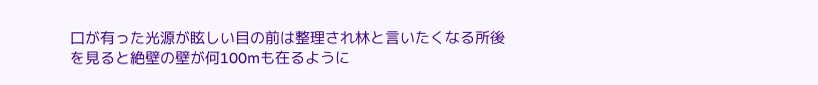口が有った光源が眩しい目の前は整理され林と言いたくなる所後を見ると絶壁の壁が何100mも在るように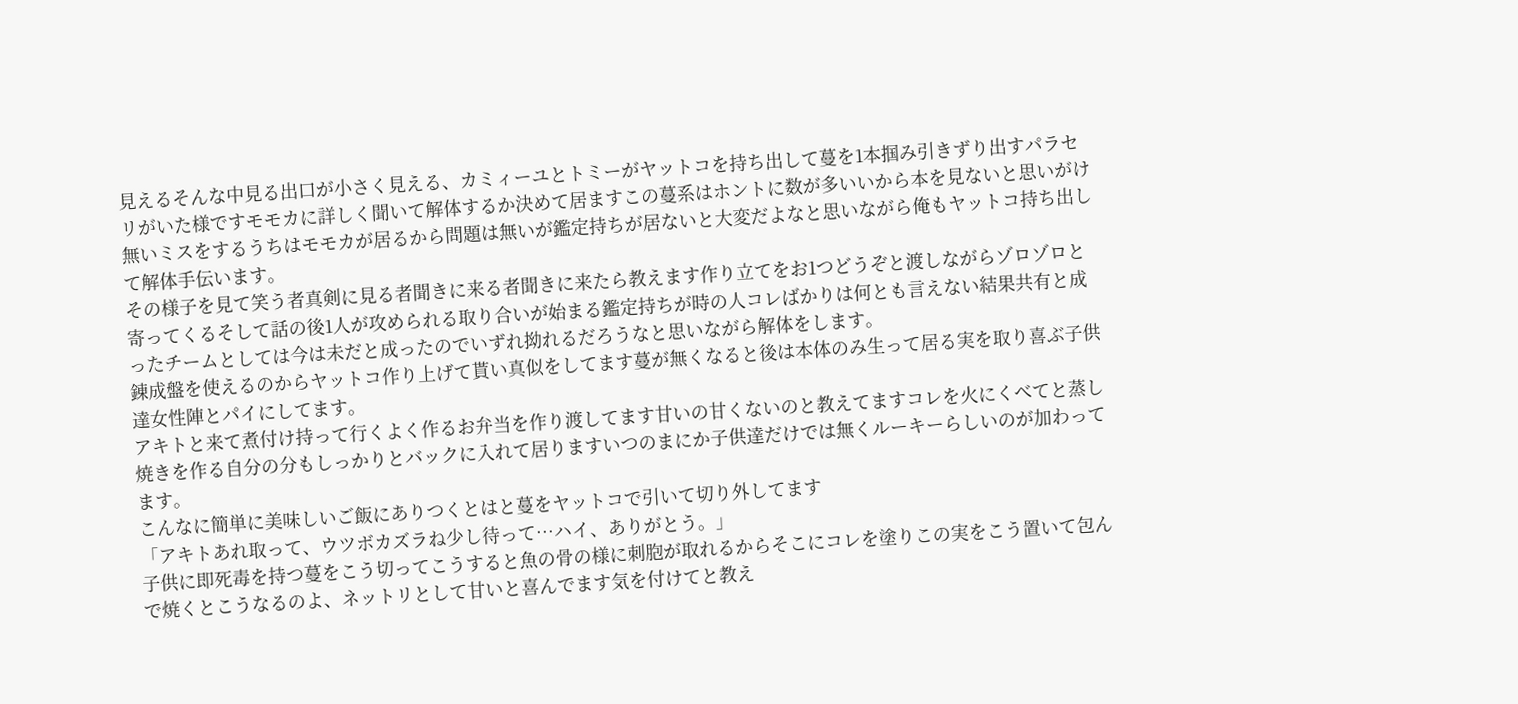見えるそんな中見る出口が小さく見える、カミィーユとトミーがヤットコを持ち出して蔓を1本掴み引きずり出すパラセリがいた様ですモモカに詳しく聞いて解体するか決めて居ますこの蔓系はホントに数が多いいから本を見ないと思いがけ無いミスをするうちはモモカが居るから問題は無いが鑑定持ちが居ないと大変だよなと思いながら俺もヤットコ持ち出して解体手伝います。
その様子を見て笑う者真剣に見る者聞きに来る者聞きに来たら教えます作り立てをお1つどうぞと渡しながらゾロゾロと寄ってくるそして話の後1人が攻められる取り合いが始まる鑑定持ちが時の人コレばかりは何とも言えない結果共有と成ったチームとしては今は未だと成ったのでいずれ拗れるだろうなと思いながら解体をします。
錬成盤を使えるのからヤットコ作り上げて貰い真似をしてます蔓が無くなると後は本体のみ生って居る実を取り喜ぶ子供達女性陣とパイにしてます。
アキトと来て煮付け持って行くよく作るお弁当を作り渡してます甘いの甘くないのと教えてますコレを火にくべてと蒸し焼きを作る自分の分もしっかりとバックに入れて居りますいつのまにか子供達だけでは無くルーキーらしいのが加わってます。
こんなに簡単に美味しいご飯にありつくとはと蔓をヤットコで引いて切り外してます
「アキトあれ取って、ウツボカズラね少し待って…ハイ、ありがとう。」
子供に即死毒を持つ蔓をこう切ってこうすると魚の骨の様に刺胞が取れるからそこにコレを塗りこの実をこう置いて包んで焼くとこうなるのよ、ネットリとして甘いと喜んでます気を付けてと教え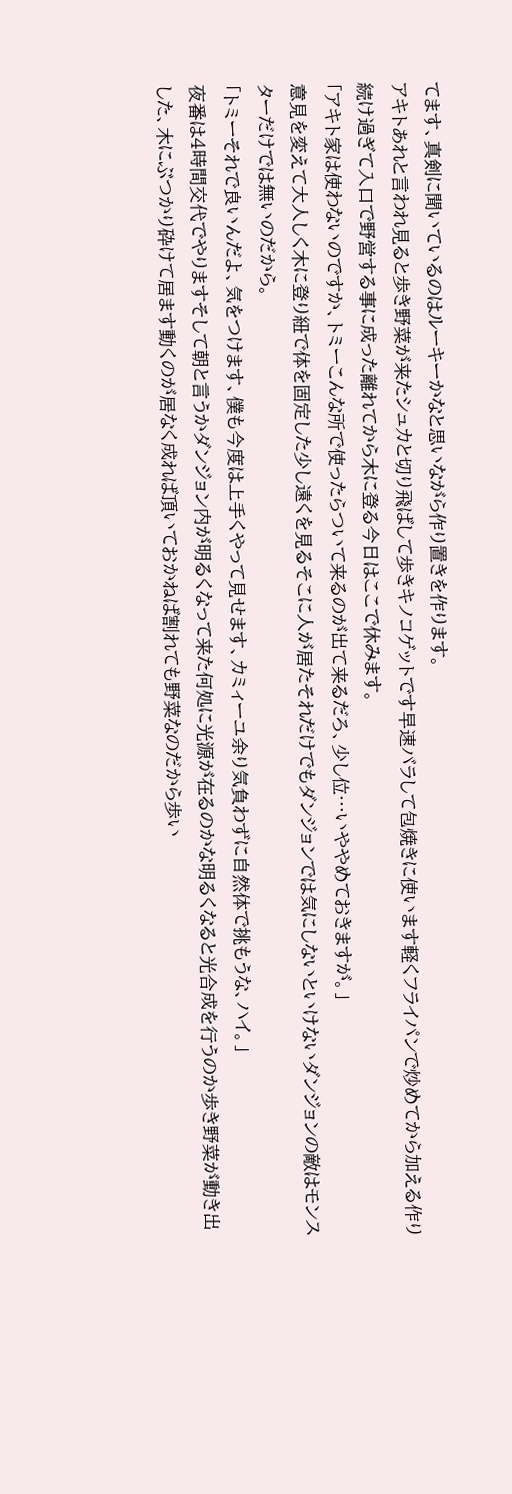てます、真剣に聞いているのはルーキーかなと思いながら作り置きを作ります。
アキトあれと言われ見ると歩き野菜が来たシュカと切り飛ばして歩きキノコゲットです早速バラして包焼きに使います軽くフライパンで炒めてから加える作り続け過ぎて入口で野営する事に成った離れてから木に登る今日はここで休みます。
「アキト家は使わないのですか、トミーこんな所で使ったらついて来るのが出て来るだろ、少し位…いややめておきますが。」
意見を変えて大人しく木に登り紐で体を固定した少し遠くを見るそこに人が居たそれだけでもダンジョンでは気にしないといけないダンジョンの敵はモンスターだけでは無いのだから。
「トミーそれで良いんだよ、気をつけます、僕も今度は上手くやって見せます、カミィーユ余り気負わずに自然体で挑もうな、ハイ。」
夜番は4時間交代でやりますそして朝と言うかダンジョン内が明るくなって来た何処に光源が在るのかな明るくなると光合成を行うのか歩き野菜が動き出した、木にぶつかり砕けて居ます動くのが居なく成れば頂いておかねば割れても野菜なのだから歩い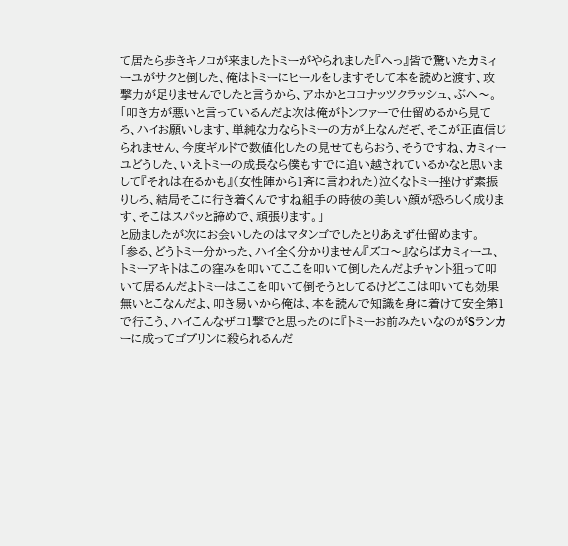て居たら歩きキノコが来ましたトミーがやられました『へっ』皆で驚いたカミィーユがサクと倒した、俺はトミーにヒールをしますそして本を読めと渡す、攻撃力が足りませんでしたと言うから、アホかとココナッツクラッシュ、ぶへ〜。
「叩き方が悪いと言っているんだよ次は俺がトンファーで仕留めるから見てろ、ハイお願いします、単純な力ならトミーの方が上なんだぞ、そこが正直信じられません、今度ギルドで数値化したの見せてもらおう、そうですね、カミィーユどうした、いえトミーの成長なら僕もすでに追い越されているかなと思いまして『それは在るかも』(女性陣から1斉に言われた)泣くなトミー挫けず素振りしろ、結局そこに行き着くんですね組手の時彼の美しい顔が恐ろしく成ります、そこはスパッと諦めで、頑張ります。」
と励ましたが次にお会いしたのはマタンゴでしたとりあえず仕留めます。
「参る、どうトミー分かった、ハイ全く分かりません『ズコ〜』ならばカミィーユ、トミーアキトはこの窪みを叩いてここを叩いて倒したんだよチャント狙って叩いて居るんだよトミーはここを叩いて倒そうとしてるけどここは叩いても効果無いとこなんだよ、叩き易いから俺は、本を読んで知識を身に着けて安全第1で行こう、ハイこんなザコ1撃でと思ったのに『トミーお前みたいなのがSランカーに成ってゴブリンに殺られるんだ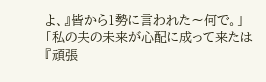よ、』皆から1勢に言われた〜何で。」
「私の夫の未来が心配に成って来たは『頑張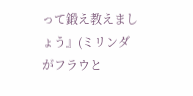って鍛え教えましょう』(ミリンダがフラウと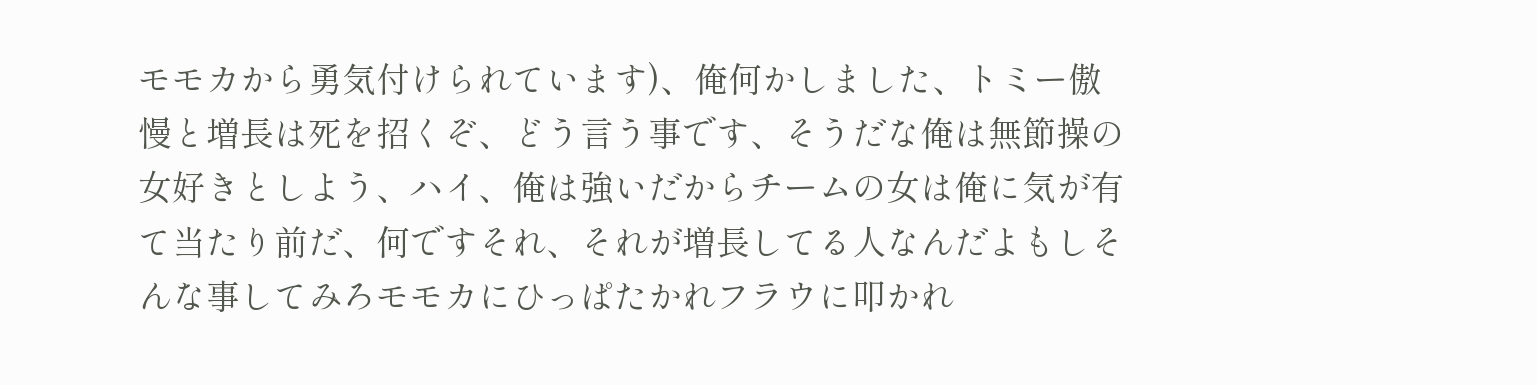モモカから勇気付けられています)、俺何かしました、トミー傲慢と増長は死を招くぞ、どう言う事です、そうだな俺は無節操の女好きとしよう、ハイ、俺は強いだからチームの女は俺に気が有て当たり前だ、何ですそれ、それが増長してる人なんだよもしそんな事してみろモモカにひっぱたかれフラウに叩かれ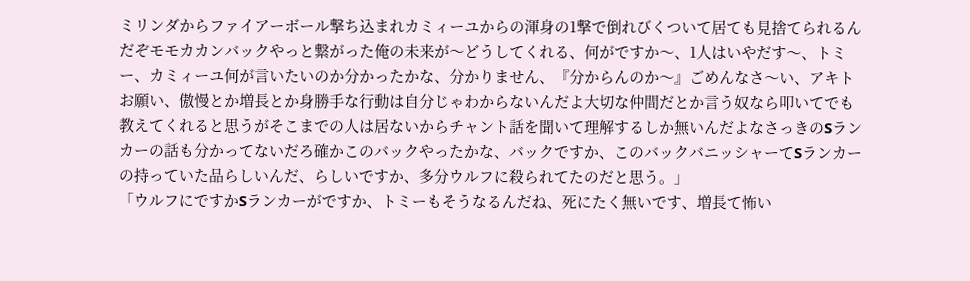ミリンダからファイアーボール撃ち込まれカミィーユからの渾身の1撃で倒れびくついて居ても見捨てられるんだぞモモカカンバックやっと繋がった俺の未来が〜どうしてくれる、何がですか〜、1人はいやだす〜、トミー、カミィーユ何が言いたいのか分かったかな、分かりません、『分からんのか〜』ごめんなさ〜い、アキトお願い、傲慢とか増長とか身勝手な行動は自分じゃわからないんだよ大切な仲間だとか言う奴なら叩いてでも教えてくれると思うがそこまでの人は居ないからチャント話を聞いて理解するしか無いんだよなさっきのSランカーの話も分かってないだろ確かこのバックやったかな、バックですか、このバックバニッシャーてSランカーの持っていた品らしいんだ、らしいですか、多分ウルフに殺られてたのだと思う。」
「ウルフにですかSランカーがですか、トミーもそうなるんだね、死にたく無いです、増長て怖い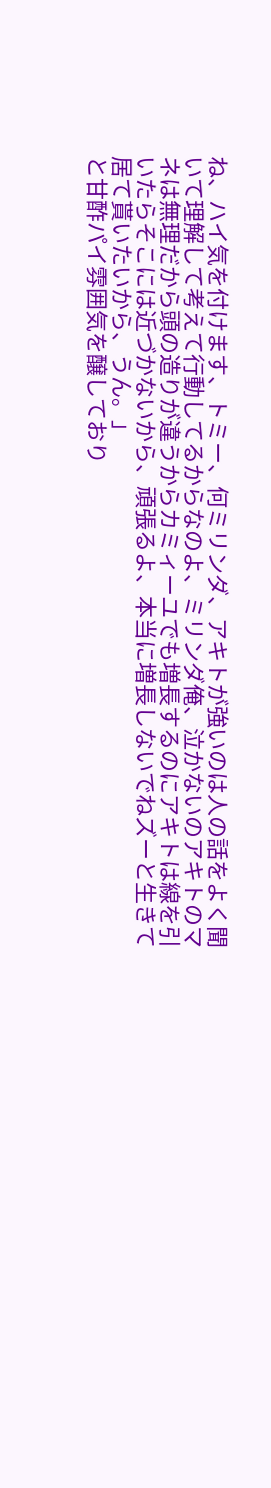ね、ハイ気を付けます、トミー、何ミリンダ、アキトが強いのは人の話をよく聞いて理解して考えて行動してるからなのよ、ミリンダ俺、泣かないのアキトのマネは無理だから頭の造りが違うからカミィーユでも増長するのにアキトは線を引いたらそこには近づかないから、頑張るよ、本当に増長しないでねズーと生きて居て貰いたいから、うん。」
と甘酢パイ雰囲気を醸しており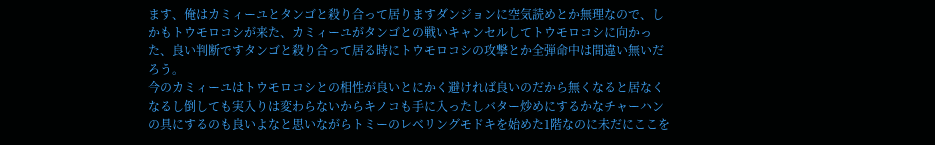ます、俺はカミィーユとタンゴと殺り合って居りますダンジョンに空気読めとか無理なので、しかもトウモロコシが来た、カミィーユがタンゴとの戦いキャンセルしてトウモロコシに向かった、良い判断ですタンゴと殺り合って居る時にトウモロコシの攻撃とか全弾命中は間違い無いだろう。
今のカミィーユはトウモロコシとの相性が良いとにかく避ければ良いのだから無くなると居なくなるし倒しても実入りは変わらないからキノコも手に入ったしバター炒めにするかなチャーハンの具にするのも良いよなと思いながらトミーのレベリングモドキを始めた1階なのに未だにここを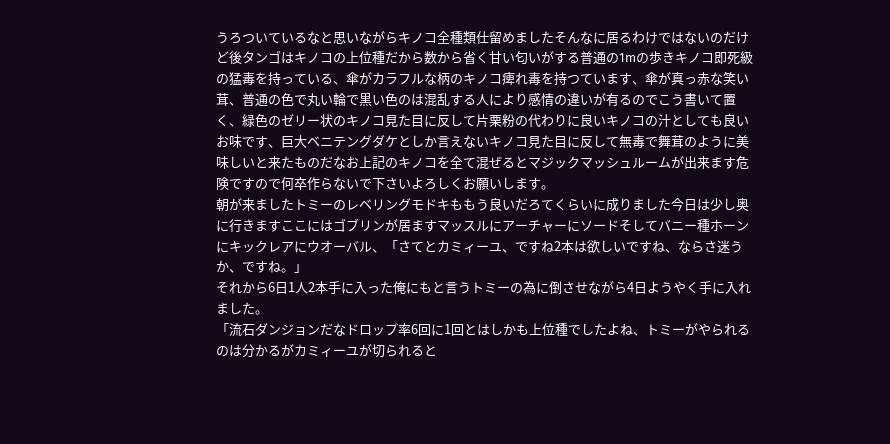うろついているなと思いながらキノコ全種類仕留めましたそんなに居るわけではないのだけど後タンゴはキノコの上位種だから数から省く甘い匂いがする普通の1mの歩きキノコ即死級の猛毒を持っている、傘がカラフルな柄のキノコ痺れ毒を持つています、傘が真っ赤な笑い茸、普通の色で丸い輪で黒い色のは混乱する人により感情の違いが有るのでこう書いて置く、緑色のゼリー状のキノコ見た目に反して片栗粉の代わりに良いキノコの汁としても良いお味です、巨大ベニテングダケとしか言えないキノコ見た目に反して無毒で舞茸のように美味しいと来たものだなお上記のキノコを全て混ぜるとマジックマッシュルームが出来ます危険ですので何卒作らないで下さいよろしくお願いします。
朝が来ましたトミーのレベリングモドキももう良いだろてくらいに成りました今日は少し奥に行きますここにはゴブリンが居ますマッスルにアーチャーにソードそしてバニー種ホーンにキックレアにウオーバル、「さてとカミィーユ、ですね2本は欲しいですね、ならさ迷うか、ですね。」
それから6日1人2本手に入った俺にもと言うトミーの為に倒させながら4日ようやく手に入れました。
「流石ダンジョンだなドロップ率6回に1回とはしかも上位種でしたよね、トミーがやられるのは分かるがカミィーユが切られると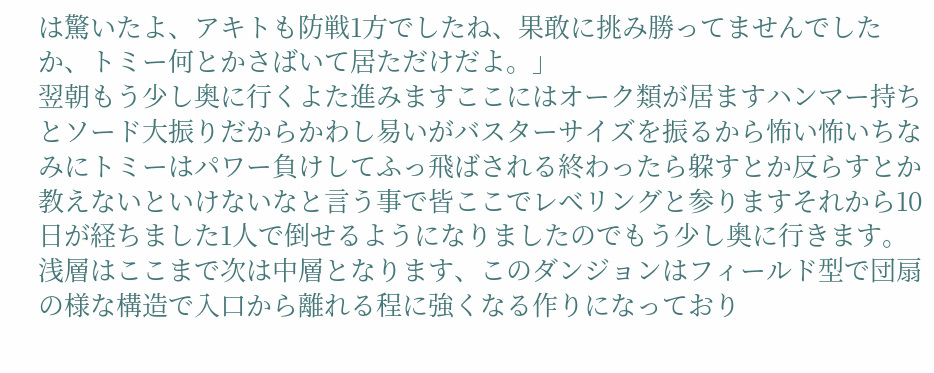は驚いたよ、アキトも防戦1方でしたね、果敢に挑み勝ってませんでしたか、トミー何とかさばいて居ただけだよ。」
翌朝もう少し奥に行くよた進みますここにはオーク類が居ますハンマー持ちとソード大振りだからかわし易いがバスターサイズを振るから怖い怖いちなみにトミーはパワー負けしてふっ飛ばされる終わったら躱すとか反らすとか教えないといけないなと言う事で皆ここでレベリングと参りますそれから10日が経ちました1人で倒せるようになりましたのでもう少し奥に行きます。
浅層はここまで次は中層となります、このダンジョンはフィールド型で団扇の様な構造で入口から離れる程に強くなる作りになっており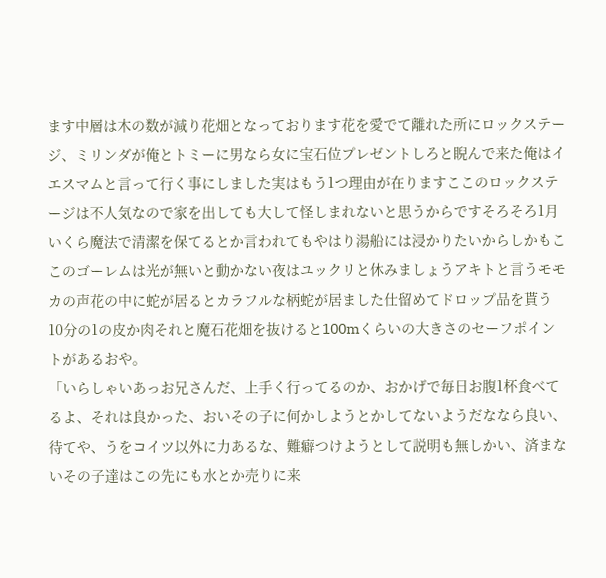ます中層は木の数が減り花畑となっております花を愛でて離れた所にロックステージ、ミリンダが俺とトミーに男なら女に宝石位プレゼントしろと睨んで来た俺はイエスマムと言って行く事にしました実はもう1つ理由が在りますここのロックステージは不人気なので家を出しても大して怪しまれないと思うからですそろそろ1月いくら魔法で清潔を保てるとか言われてもやはり湯船には浸かりたいからしかもここのゴーレムは光が無いと動かない夜はユックリと休みましょうアキトと言うモモカの声花の中に蛇が居るとカラフルな柄蛇が居ました仕留めてドロップ品を貰う10分の1の皮か肉それと魔石花畑を抜けると100mくらいの大きさのセーフポイントがあるおや。
「いらしゃいあっお兄さんだ、上手く行ってるのか、おかげで毎日お腹1杯食べてるよ、それは良かった、おいその子に何かしようとかしてないようだななら良い、待てや、うをコイツ以外に力あるな、難癖つけようとして説明も無しかい、済まないその子達はこの先にも水とか売りに来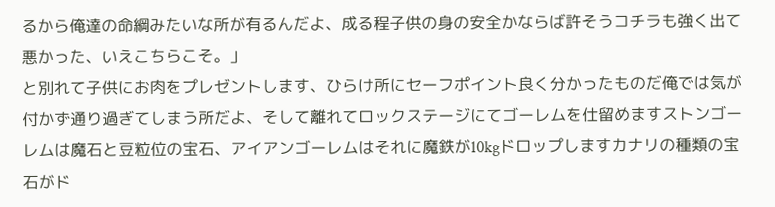るから俺達の命綱みたいな所が有るんだよ、成る程子供の身の安全かならば許そうコチラも強く出て悪かった、いえこちらこそ。」
と別れて子供にお肉をプレゼントします、ひらけ所にセーフポイント良く分かったものだ俺では気が付かず通り過ぎてしまう所だよ、そして離れてロックステージにてゴーレムを仕留めますストンゴーレムは魔石と豆粒位の宝石、アイアンゴーレムはそれに魔鉄が10kgドロップしますカナリの種類の宝石がド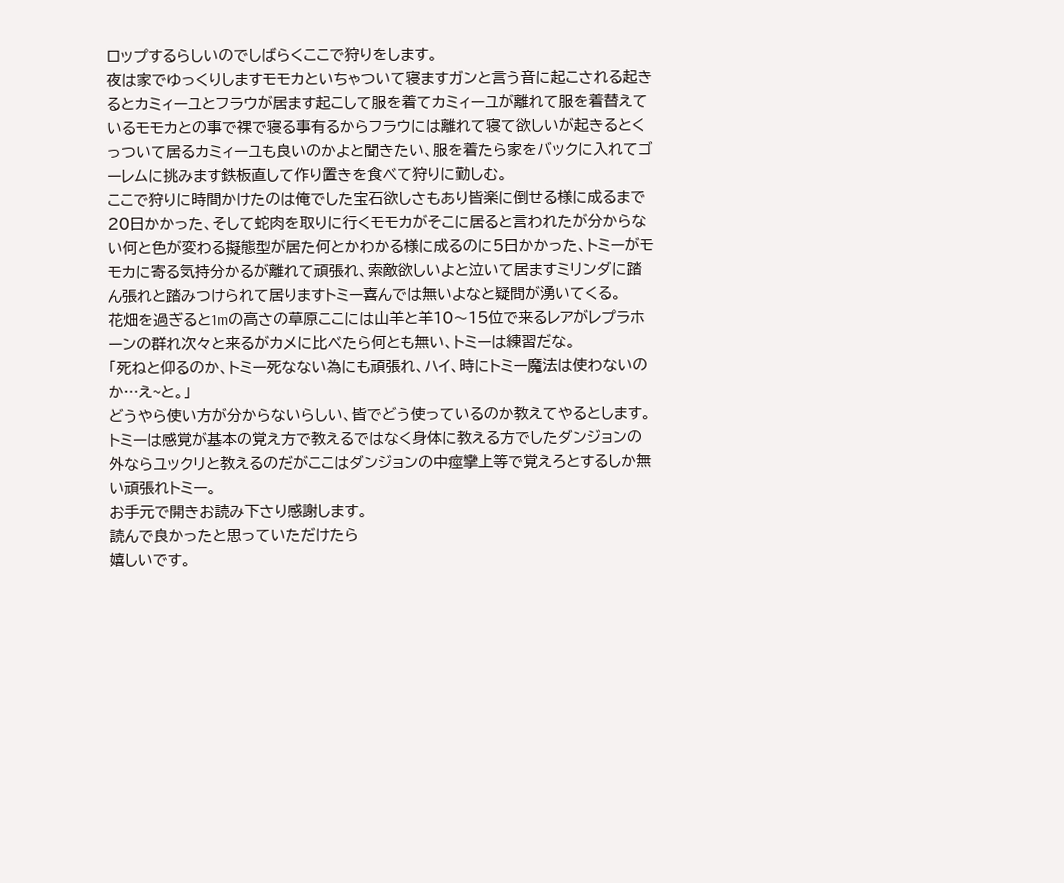ロップするらしいのでしばらくここで狩りをします。
夜は家でゆっくりしますモモカといちゃついて寝ますガンと言う音に起こされる起きるとカミィーユとフラウが居ます起こして服を着てカミィーユが離れて服を着替えているモモカとの事で裸で寝る事有るからフラウには離れて寝て欲しいが起きるとくっついて居るカミィーユも良いのかよと聞きたい、服を着たら家をバックに入れてゴーレムに挑みます鉄板直して作り置きを食べて狩りに勤しむ。
ここで狩りに時間かけたのは俺でした宝石欲しさもあり皆楽に倒せる様に成るまで20日かかった、そして蛇肉を取りに行くモモカがそこに居ると言われたが分からない何と色が変わる擬態型が居た何とかわかる様に成るのに5日かかった、トミーがモモカに寄る気持分かるが離れて頑張れ、索敵欲しいよと泣いて居ますミリンダに踏ん張れと踏みつけられて居りますトミー喜んでは無いよなと疑問が湧いてくる。
花畑を過ぎると1mの高さの草原ここには山羊と羊10〜15位で来るレアがレプラホーンの群れ次々と来るがカメに比べたら何とも無い、トミーは練習だな。
「死ねと仰るのか、トミー死なない為にも頑張れ、ハイ、時にトミー魔法は使わないのか…え~と。」
どうやら使い方が分からないらしい、皆でどう使っているのか教えてやるとします。
トミーは感覚が基本の覚え方で教えるではなく身体に教える方でしたダンジョンの外ならユックリと教えるのだがここはダンジョンの中痙攣上等で覚えろとするしか無い頑張れトミー。
お手元で開きお読み下さり感謝します。
読んで良かったと思っていただけたら
嬉しいです。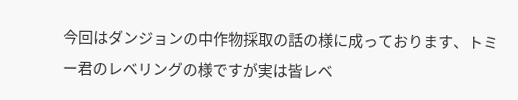今回はダンジョンの中作物採取の話の様に成っております、トミー君のレベリングの様ですが実は皆レベ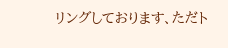リングしております、ただト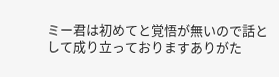ミー君は初めてと覚悟が無いので話として成り立っておりますありがた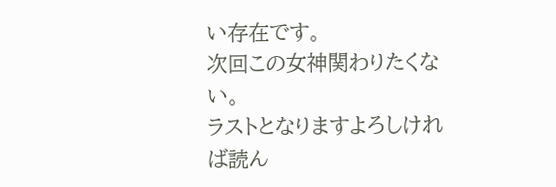い存在です。
次回この女神関わりたくない。
ラストとなりますよろしければ読ん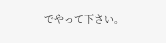でやって下さい。